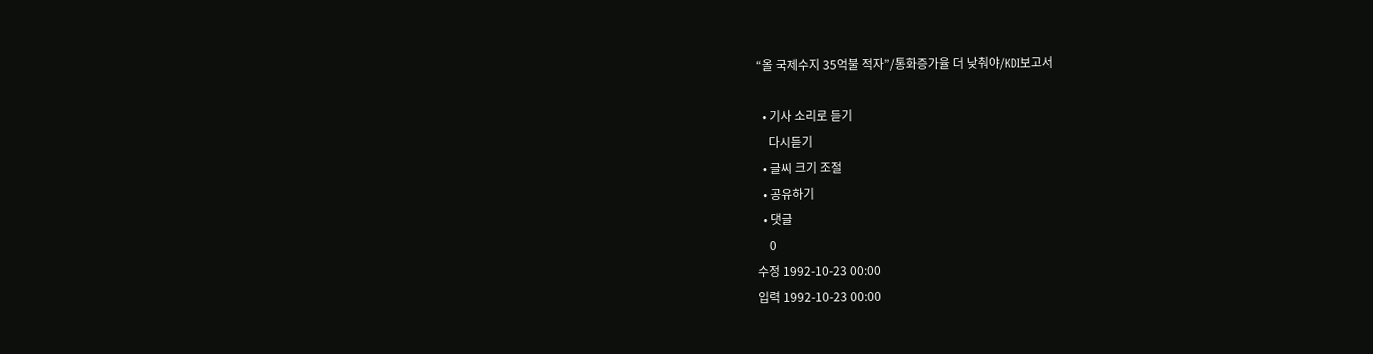“올 국제수지 35억불 적자”/통화증가율 더 낮춰야/KDI보고서

  • 기사 소리로 듣기
    다시듣기
  • 글씨 크기 조절
  • 공유하기
  • 댓글
    0
수정 1992-10-23 00:00
입력 1992-10-23 00:00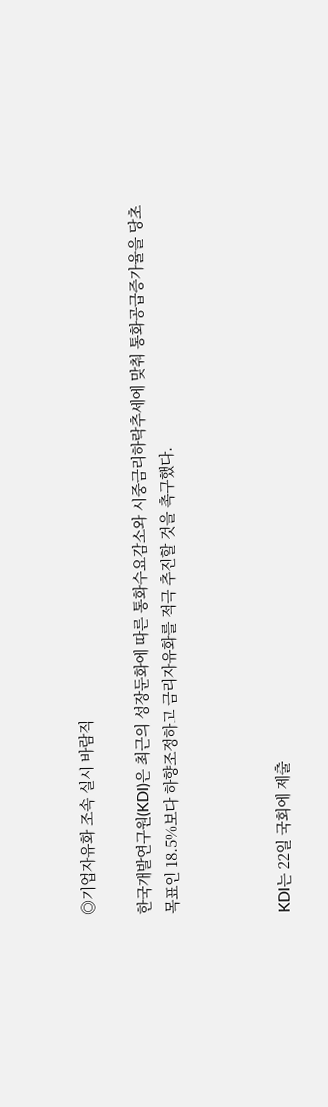◎기업자유화 조속 실시 바람직

한국개발연구원(KDI)은 최근의 성장둔화에 따른 통화수요감소와 시중금리하락추세에 맞춰 통화공급증가율을 당초 목표인 18.5%보다 하향조정하고 금리자유화를 적극 추진할 것을 촉구했다.



KDI는 22일 국회에 제출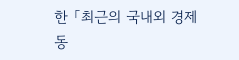한 「최근의 국내외 경제동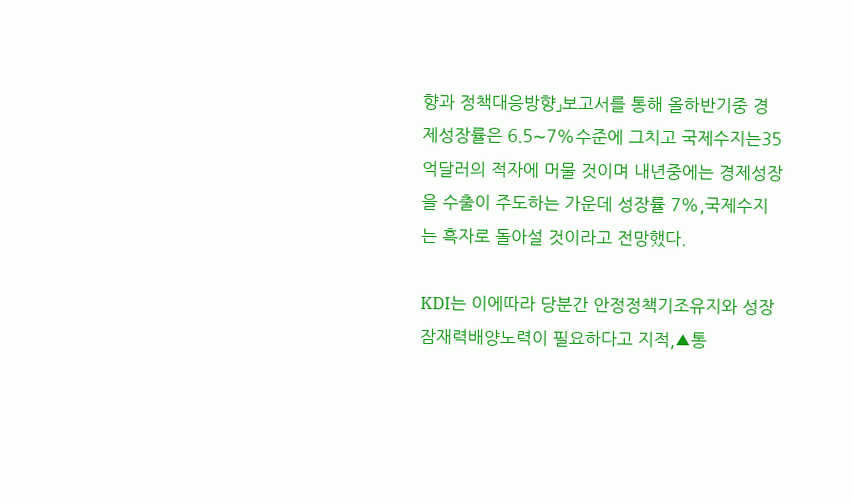향과 정책대응방향」보고서를 통해 올하반기중 경제성장률은 6.5∼7%수준에 그치고 국제수지는35억달러의 적자에 머물 것이며 내년중에는 경제성장을 수출이 주도하는 가운데 성장률 7%,국제수지는 흑자로 돌아설 것이라고 전망했다.

KDI는 이에따라 당분간 안정정책기조유지와 성장잠재력배양노력이 필요하다고 지적,▲통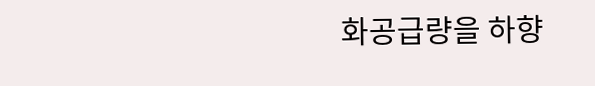화공급량을 하향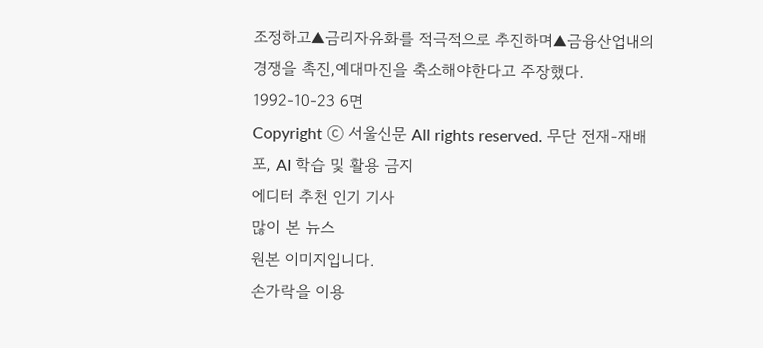조정하고▲금리자유화를 적극적으로 추진하며▲금융산업내의 경쟁을 촉진,예대마진을 축소해야한다고 주장했다.
1992-10-23 6면
Copyright ⓒ 서울신문 All rights reserved. 무단 전재-재배포, AI 학습 및 활용 금지
에디터 추천 인기 기사
많이 본 뉴스
원본 이미지입니다.
손가락을 이용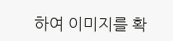하여 이미지를 확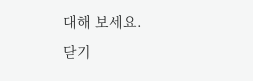대해 보세요.
닫기